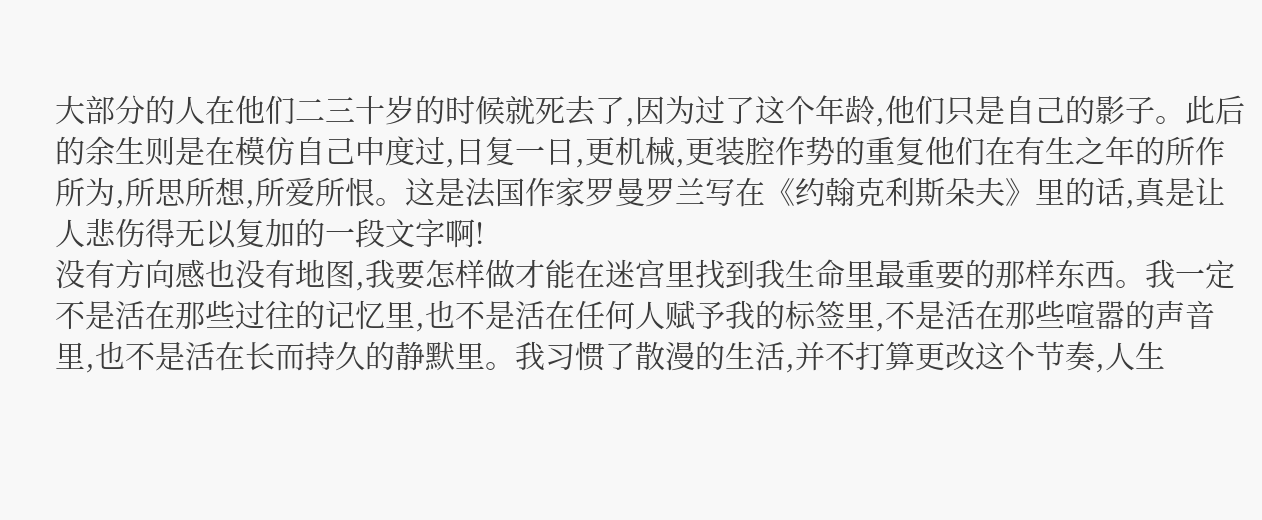大部分的人在他们二三十岁的时候就死去了,因为过了这个年龄,他们只是自己的影子。此后的余生则是在模仿自己中度过,日复一日,更机械,更装腔作势的重复他们在有生之年的所作所为,所思所想,所爱所恨。这是法国作家罗曼罗兰写在《约翰克利斯朵夫》里的话,真是让人悲伤得无以复加的一段文字啊!
没有方向感也没有地图,我要怎样做才能在迷宫里找到我生命里最重要的那样东西。我一定不是活在那些过往的记忆里,也不是活在任何人赋予我的标签里,不是活在那些喧嚣的声音里,也不是活在长而持久的静默里。我习惯了散漫的生活,并不打算更改这个节奏,人生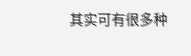其实可有很多种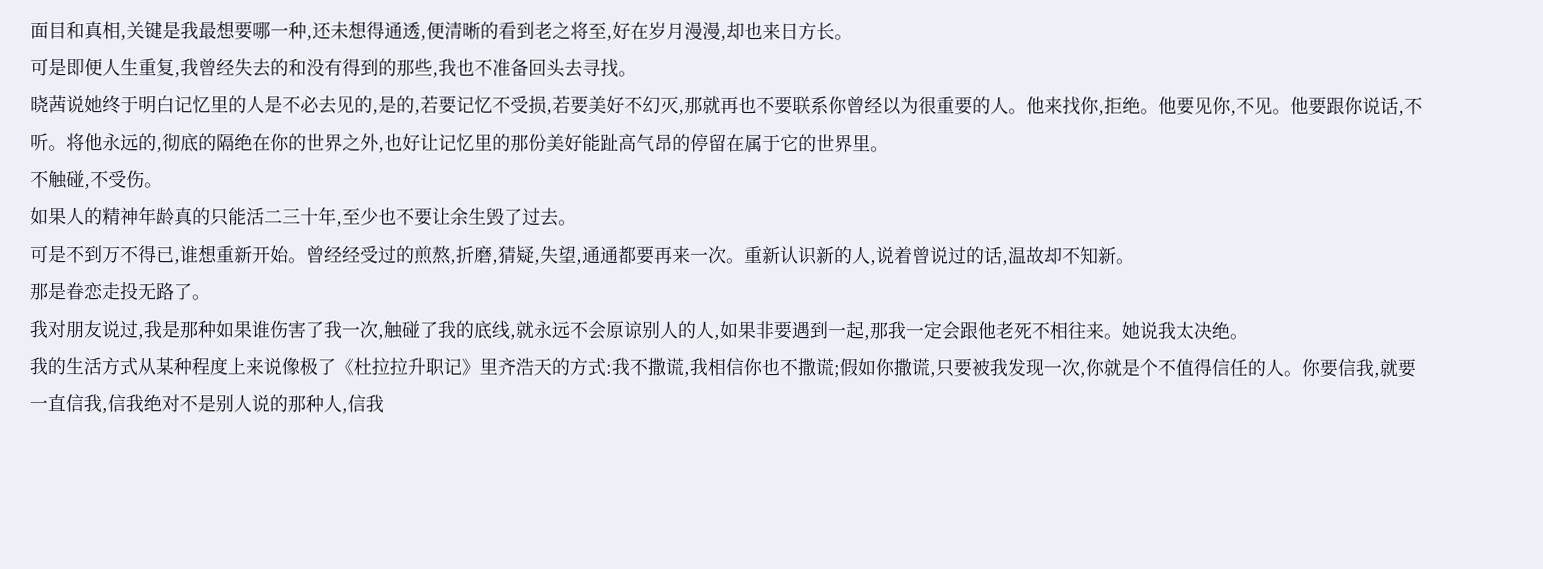面目和真相,关键是我最想要哪一种,还未想得通透,便清晰的看到老之将至,好在岁月漫漫,却也来日方长。
可是即便人生重复,我曾经失去的和没有得到的那些,我也不准备回头去寻找。
晓茜说她终于明白记忆里的人是不必去见的,是的,若要记忆不受损,若要美好不幻灭,那就再也不要联系你曾经以为很重要的人。他来找你,拒绝。他要见你,不见。他要跟你说话,不听。将他永远的,彻底的隔绝在你的世界之外,也好让记忆里的那份美好能趾高气昂的停留在属于它的世界里。
不触碰,不受伤。
如果人的精神年龄真的只能活二三十年,至少也不要让余生毁了过去。
可是不到万不得已,谁想重新开始。曾经经受过的煎熬,折磨,猜疑,失望,通通都要再来一次。重新认识新的人,说着曾说过的话,温故却不知新。
那是眷恋走投无路了。
我对朋友说过,我是那种如果谁伤害了我一次,触碰了我的底线,就永远不会原谅别人的人,如果非要遇到一起,那我一定会跟他老死不相往来。她说我太决绝。
我的生活方式从某种程度上来说像极了《杜拉拉升职记》里齐浩天的方式:我不撒谎,我相信你也不撒谎;假如你撒谎,只要被我发现一次,你就是个不值得信任的人。你要信我,就要一直信我,信我绝对不是别人说的那种人,信我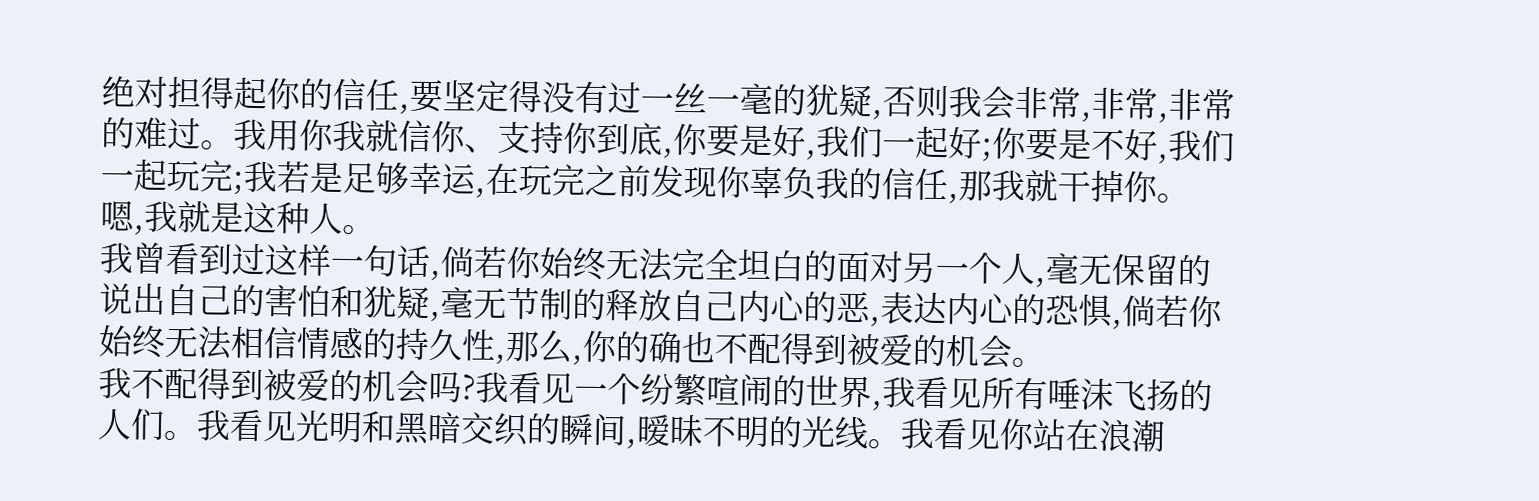绝对担得起你的信任,要坚定得没有过一丝一毫的犹疑,否则我会非常,非常,非常的难过。我用你我就信你、支持你到底,你要是好,我们一起好;你要是不好,我们一起玩完;我若是足够幸运,在玩完之前发现你辜负我的信任,那我就干掉你。
嗯,我就是这种人。
我曾看到过这样一句话,倘若你始终无法完全坦白的面对另一个人,毫无保留的说出自己的害怕和犹疑,毫无节制的释放自己内心的恶,表达内心的恐惧,倘若你始终无法相信情感的持久性,那么,你的确也不配得到被爱的机会。
我不配得到被爱的机会吗?我看见一个纷繁喧闹的世界,我看见所有唾沫飞扬的人们。我看见光明和黑暗交织的瞬间,暧昧不明的光线。我看见你站在浪潮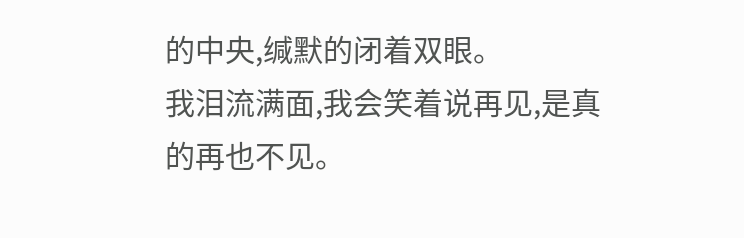的中央,缄默的闭着双眼。
我泪流满面,我会笑着说再见,是真的再也不见。